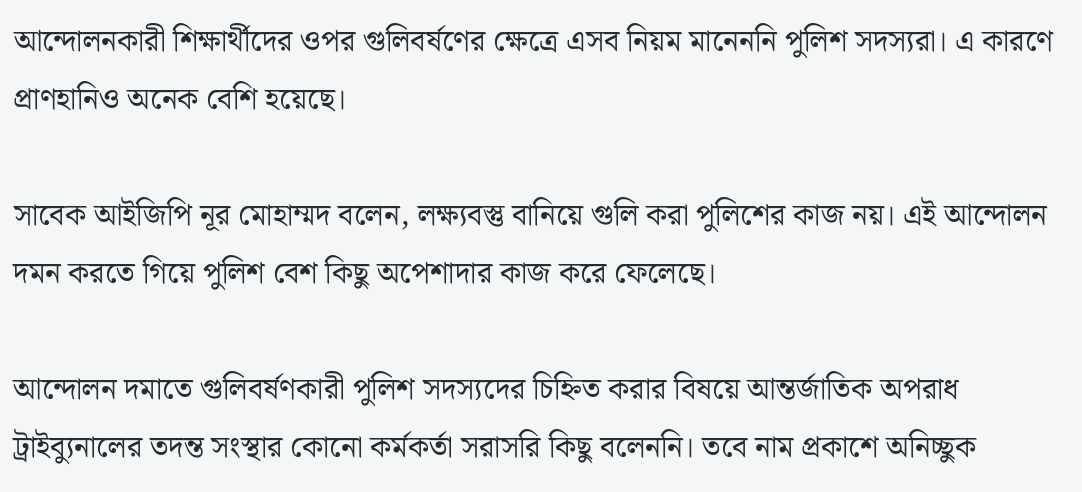আন্দোলনকারী শিক্ষার্থীদের ওপর গুলিবর্ষণের ক্ষেত্রে এসব নিয়ম মানেননি পুলিশ সদস্যরা। এ কারণে প্রাণহানিও অনেক বেশি হয়েছে।

সাবেক আইজিপি নূর মোহাম্মদ বলেন, লক্ষ্যবস্তু বানিয়ে গুলি করা পুলিশের কাজ নয়। এই আন্দোলন দমন করতে গিয়ে পুলিশ বেশ কিছু অপেশাদার কাজ করে ফেলেছে।

আন্দোলন দমাতে গুলিবর্ষণকারী পুলিশ সদস্যদের চিহ্নিত করার বিষয়ে আন্তর্জাতিক অপরাধ ট্রাইব্যুনালের তদন্ত সংস্থার কোনো কর্মকর্তা সরাসরি কিছু বলেননি। তবে নাম প্রকাশে অনিচ্ছুক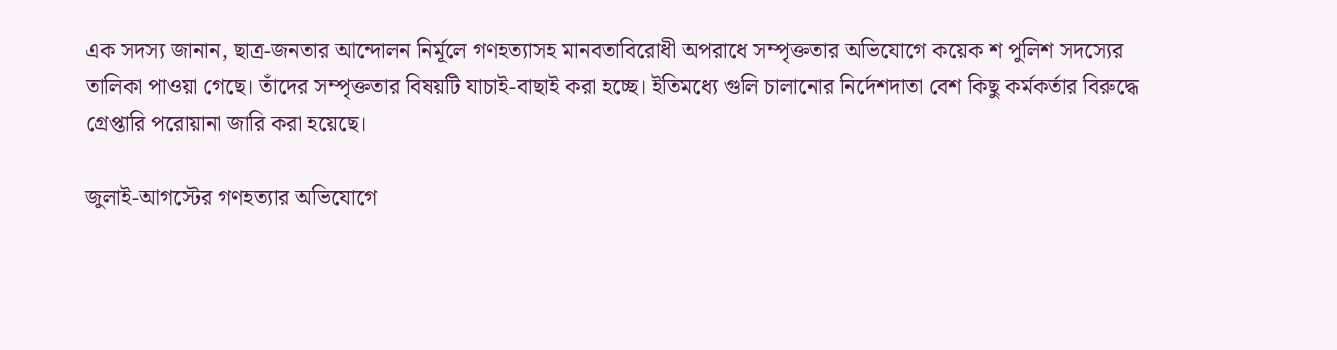এক সদস্য জানান, ছাত্র-জনতার আন্দোলন নির্মূলে গণহত্যাসহ মানবতাবিরোধী অপরাধে সম্পৃক্ততার অভিযোগে কয়েক শ পুলিশ সদস্যের তালিকা পাওয়া গেছে। তাঁদের সম্পৃক্ততার বিষয়টি যাচাই-বাছাই করা হচ্ছে। ইতিমধ্যে গুলি চালানোর নির্দেশদাতা বেশ কিছু কর্মকর্তার বিরুদ্ধে গ্রেপ্তারি পরোয়ানা জারি করা হয়েছে।

জুলাই-আগস্টের গণহত্যার অভিযোগে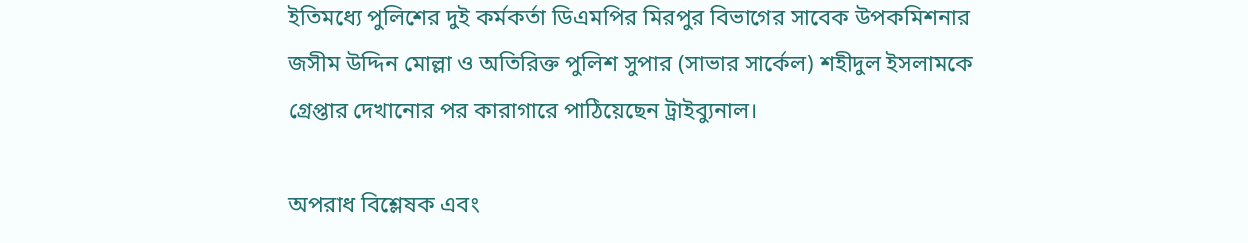ইতিমধ্যে পুলিশের দুই কর্মকর্তা ডিএমপির মিরপুর বিভাগের সাবেক উপকমিশনার জসীম উদ্দিন মোল্লা ও অতিরিক্ত পুলিশ সুপার (সাভার সার্কেল) শহীদুল ইসলামকে গ্রেপ্তার দেখানোর পর কারাগারে পাঠিয়েছেন ট্রাইব্যুনাল।

অপরাধ বিশ্লেষক এবং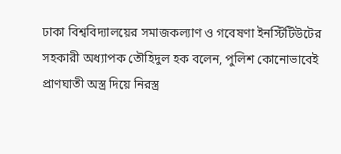ঢাকা বিশ্ববিদ্যালয়ের সমাজকল্যাণ ও গবেষণা ইনস্টিটিউটের সহকারী অধ্যাপক তৌহিদুল হক বলেন, পুলিশ কোনোভাবেই প্রাণঘাতী অস্ত্র দিয়ে নিরস্ত্র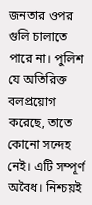জনতার ওপর গুলি চালাতে পারে না। পুলিশ যে অতিরিক্ত বলপ্রয়োগ করেছে, তাতে কোনো সন্দেহ নেই। এটি সম্পূর্ণ অবৈধ। নিশ্চয়ই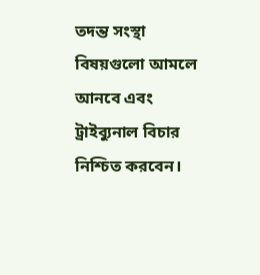তদন্ত সংস্থা বিষয়গুলো আমলে আনবে এবং ট্রাইব্যুনাল বিচার নিশ্চিত করবেন।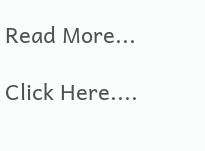Read More...

Click Here....